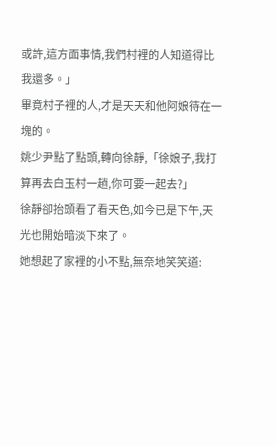或許,這方面事情,我們村裡的人知道得比我還多。」
畢竟村子裡的人,才是天天和他阿娘待在一塊的。
姚少尹點了點頭,轉向徐靜,「徐娘子,我打算再去白玉村一趟,你可要一起去?」
徐靜卻抬頭看了看天色,如今已是下午,天光也開始暗淡下來了。
她想起了家裡的小不點,無奈地笑笑道: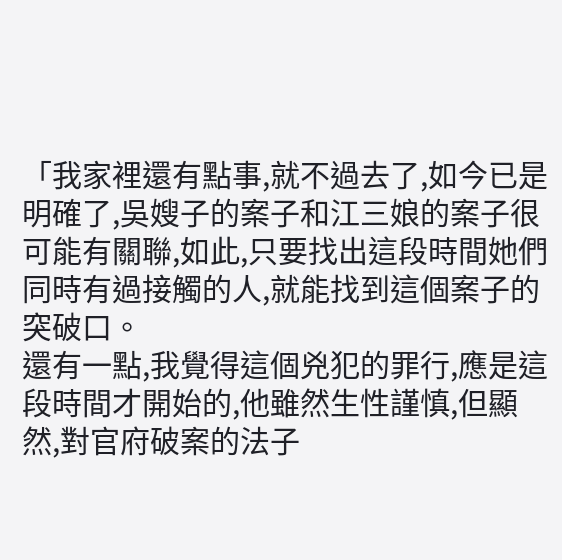「我家裡還有點事,就不過去了,如今已是明確了,吳嫂子的案子和江三娘的案子很可能有關聯,如此,只要找出這段時間她們同時有過接觸的人,就能找到這個案子的突破口。
還有一點,我覺得這個兇犯的罪行,應是這段時間才開始的,他雖然生性謹慎,但顯然,對官府破案的法子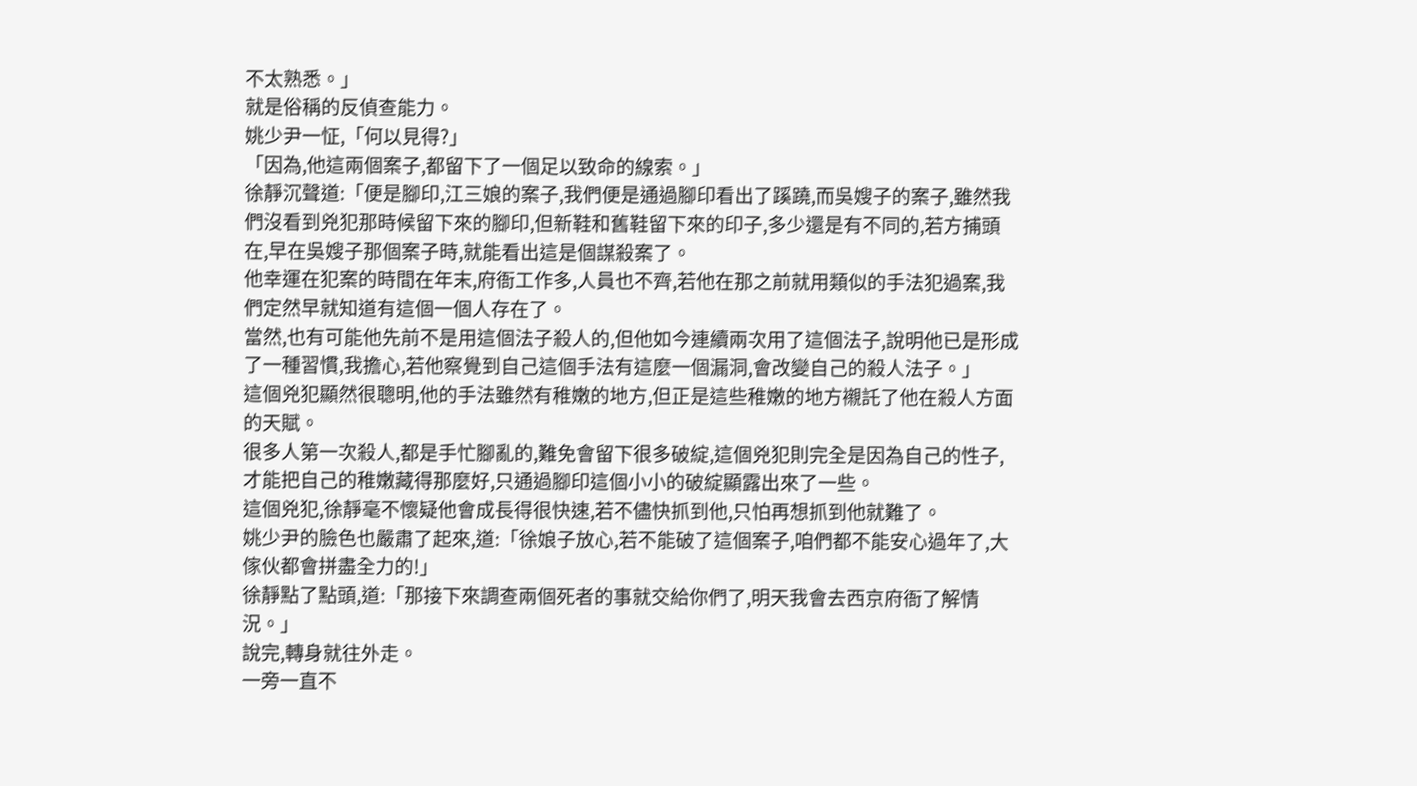不太熟悉。」
就是俗稱的反偵查能力。
姚少尹一怔,「何以見得?」
「因為,他這兩個案子,都留下了一個足以致命的線索。」
徐靜沉聲道:「便是腳印,江三娘的案子,我們便是通過腳印看出了蹊蹺,而吳嫂子的案子,雖然我們沒看到兇犯那時候留下來的腳印,但新鞋和舊鞋留下來的印子,多少還是有不同的,若方捕頭在,早在吳嫂子那個案子時,就能看出這是個謀殺案了。
他幸運在犯案的時間在年末,府衙工作多,人員也不齊,若他在那之前就用類似的手法犯過案,我們定然早就知道有這個一個人存在了。
當然,也有可能他先前不是用這個法子殺人的,但他如今連續兩次用了這個法子,說明他已是形成了一種習慣,我擔心,若他察覺到自己這個手法有這麼一個漏洞,會改變自己的殺人法子。」
這個兇犯顯然很聰明,他的手法雖然有稚嫩的地方,但正是這些稚嫩的地方襯託了他在殺人方面的天賦。
很多人第一次殺人,都是手忙腳亂的,難免會留下很多破綻,這個兇犯則完全是因為自己的性子,才能把自己的稚嫩藏得那麼好,只通過腳印這個小小的破綻顯露出來了一些。
這個兇犯,徐靜毫不懷疑他會成長得很快速,若不儘快抓到他,只怕再想抓到他就難了。
姚少尹的臉色也嚴肅了起來,道:「徐娘子放心,若不能破了這個案子,咱們都不能安心過年了,大傢伙都會拼盡全力的!」
徐靜點了點頭,道:「那接下來調查兩個死者的事就交給你們了,明天我會去西京府衙了解情況。」
說完,轉身就往外走。
一旁一直不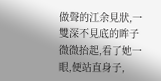做聲的江余見狀,一雙深不見底的眸子微微抬起,看了她一眼,便站直身子,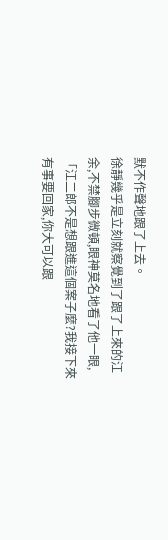默不作聲地跟了上去。
徐靜幾乎是立刻就察覺到了跟了上來的江余,不禁腳步微頓,眼神莫名地看了他一眼,「江二郎不是想跟進這個案子麼?我接下來有事要回家,你大可以跟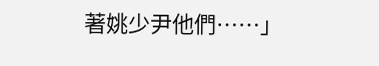著姚少尹他們……」